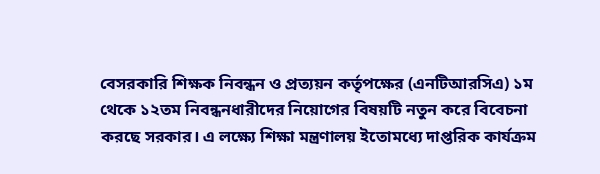বেসরকারি শিক্ষক নিবন্ধন ও প্রত্যয়ন কর্তৃপক্ষের (এনটিআরসিএ) ১ম থেকে ১২তম নিবন্ধনধারীদের নিয়োগের বিষয়টি নতুন করে বিবেচনা করছে সরকার। এ লক্ষ্যে শিক্ষা মন্ত্রণালয় ইতোমধ্যে দাপ্তরিক কার্যক্রম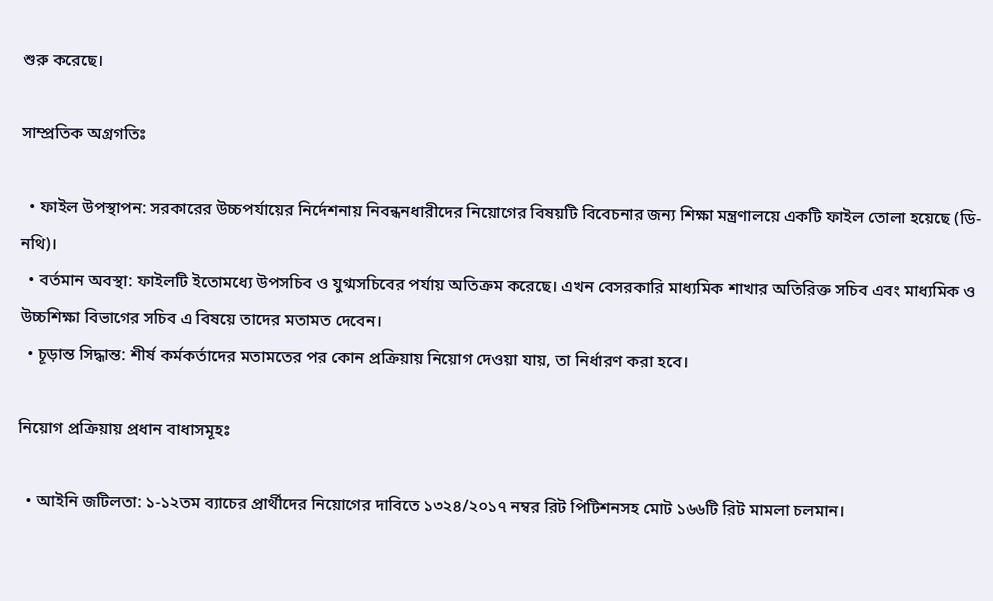শুরু করেছে।

সাম্প্রতিক অগ্রগতিঃ

  • ফাইল উপস্থাপন: সরকারের উচ্চপর্যায়ের নির্দেশনায় নিবন্ধনধারীদের নিয়োগের বিষয়টি বিবেচনার জন্য শিক্ষা মন্ত্রণালয়ে একটি ফাইল তোলা হয়েছে (ডি-নথি)।
  • বর্তমান অবস্থা: ফাইলটি ইতোমধ্যে উপসচিব ও যুগ্মসচিবের পর্যায় অতিক্রম করেছে। এখন বেসরকারি মাধ্যমিক শাখার অতিরিক্ত সচিব এবং মাধ্যমিক ও উচ্চশিক্ষা বিভাগের সচিব এ বিষয়ে তাদের মতামত দেবেন।
  • চূড়ান্ত সিদ্ধান্ত: শীর্ষ কর্মকর্তাদের মতামতের পর কোন প্রক্রিয়ায় নিয়োগ দেওয়া যায়, তা নির্ধারণ করা হবে।

নিয়োগ প্রক্রিয়ায় প্রধান বাধাসমূহঃ

  • আইনি জটিলতা: ১-১২তম ব্যাচের প্রার্থীদের নিয়োগের দাবিতে ১৩২৪/২০১৭ নম্বর রিট পিটিশনসহ মোট ১৬৬টি রিট মামলা চলমান।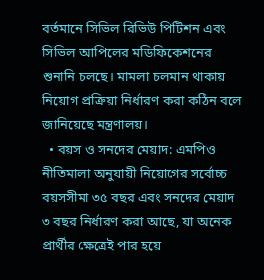বর্তমানে সিভিল রিভিউ পিটিশন এবং সিভিল আপিলের মডিফিকেশনের শুনানি চলছে। মামলা চলমান থাকায় নিয়োগ প্রক্রিয়া নির্ধারণ করা কঠিন বলে জানিয়েছে মন্ত্রণালয়।
  • বয়স ও সনদের মেয়াদ: এমপিও নীতিমালা অনুযায়ী নিয়োগের সর্বোচ্চ বয়সসীমা ৩৫ বছর এবং সনদের মেয়াদ ৩ বছর নির্ধারণ করা আছে, যা অনেক প্রার্থীর ক্ষেত্রেই পার হয়ে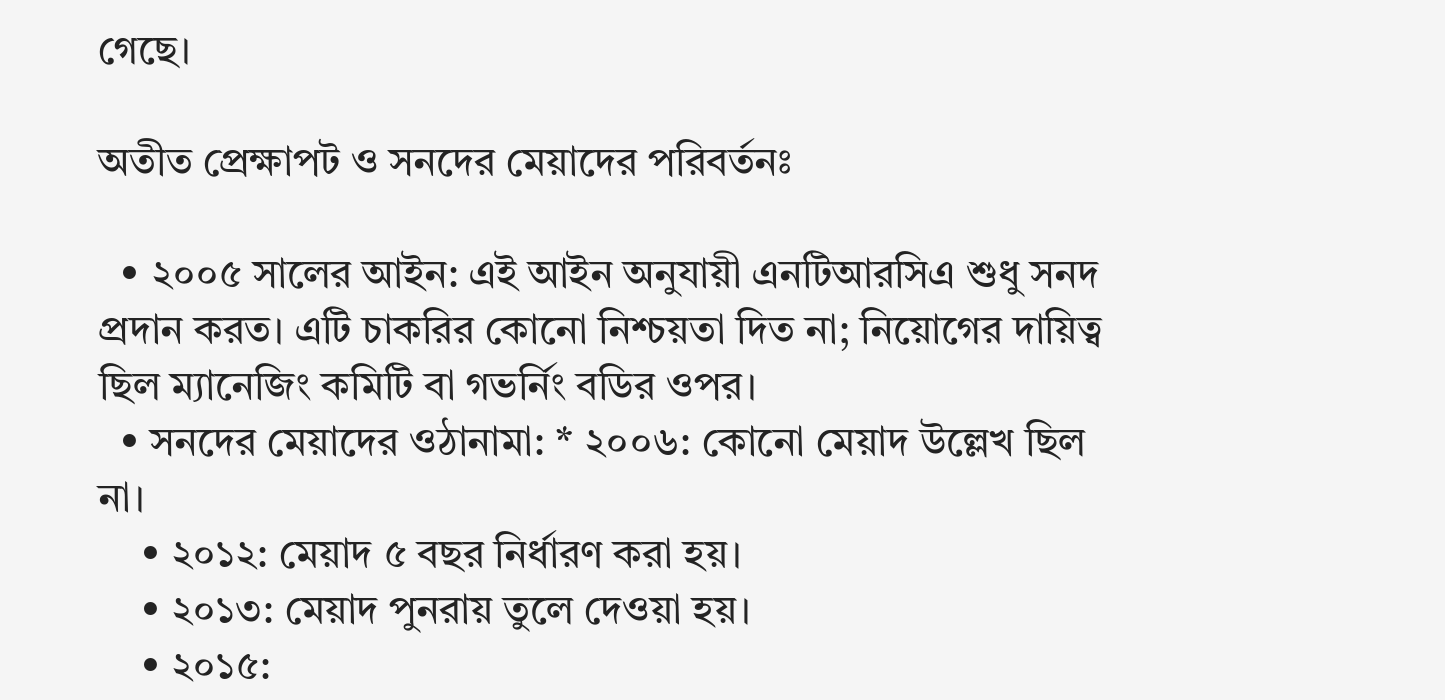গেছে।

অতীত প্রেক্ষাপট ও সনদের মেয়াদের পরিবর্তনঃ

  • ২০০৫ সালের আইন: এই আইন অনুযায়ী এনটিআরসিএ শুধু সনদ প্রদান করত। এটি চাকরির কোনো নিশ্চয়তা দিত না; নিয়োগের দায়িত্ব ছিল ম্যানেজিং কমিটি বা গভর্নিং বডির ওপর।
  • সনদের মেয়াদের ওঠানামা: * ২০০৬: কোনো মেয়াদ উল্লেখ ছিল না।
    • ২০১২: মেয়াদ ৫ বছর নির্ধারণ করা হয়।
    • ২০১৩: মেয়াদ পুনরায় তুলে দেওয়া হয়।
    • ২০১৫: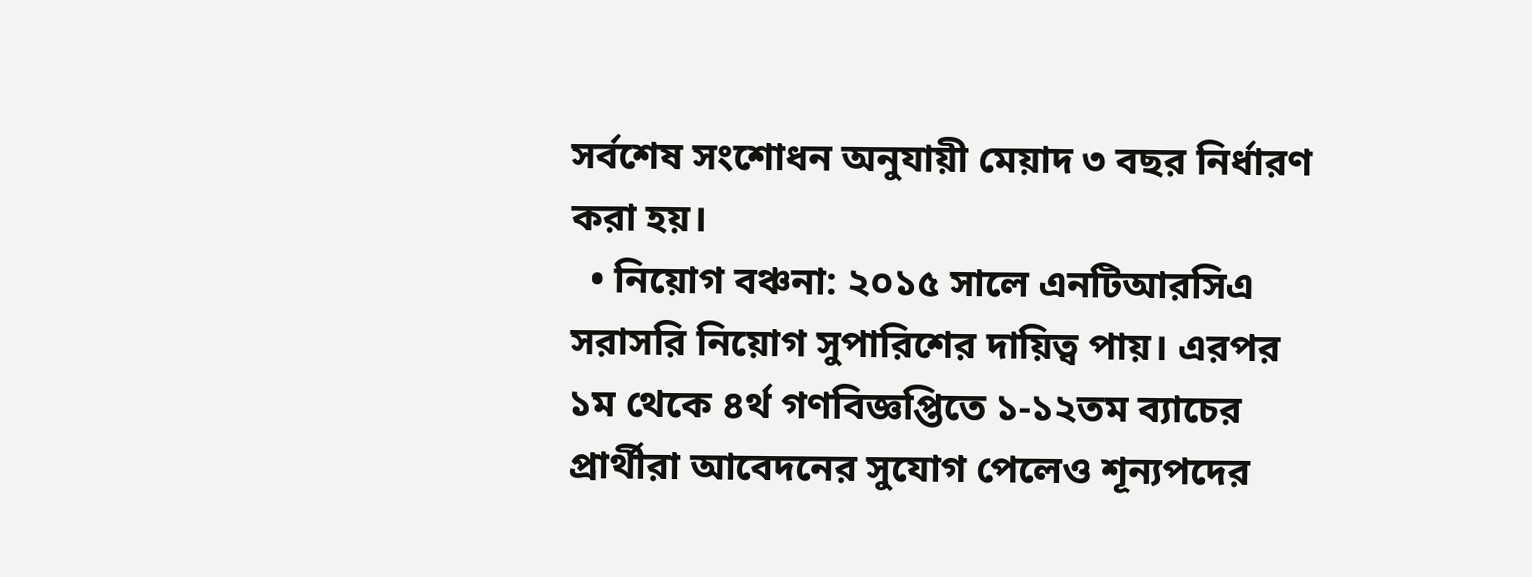সর্বশেষ সংশোধন অনুযায়ী মেয়াদ ৩ বছর নির্ধারণ করা হয়।
  • নিয়োগ বঞ্চনা: ২০১৫ সালে এনটিআরসিএ সরাসরি নিয়োগ সুপারিশের দায়িত্ব পায়। এরপর ১ম থেকে ৪র্থ গণবিজ্ঞপ্তিতে ১-১২তম ব্যাচের প্রার্থীরা আবেদনের সুযোগ পেলেও শূন্যপদের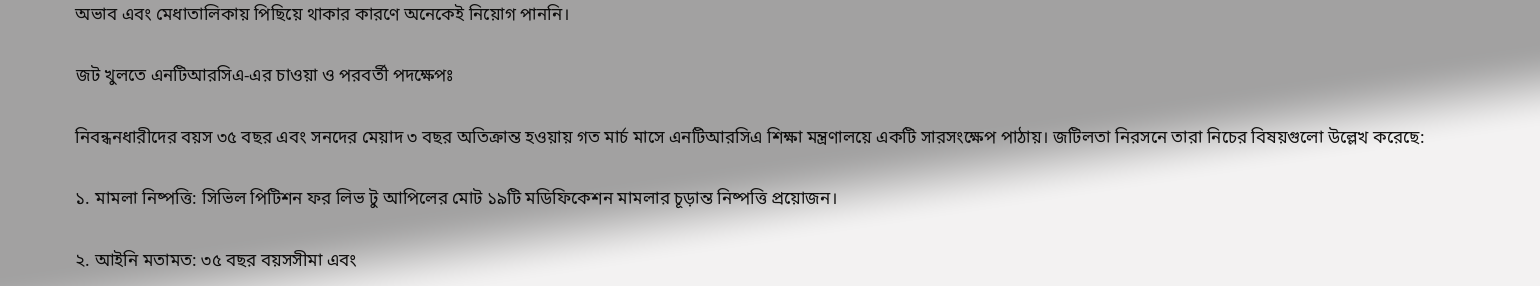অভাব এবং মেধাতালিকায় পিছিয়ে থাকার কারণে অনেকেই নিয়োগ পাননি।

জট খুলতে এনটিআরসিএ-এর চাওয়া ও পরবর্তী পদক্ষেপঃ

নিবন্ধনধারীদের বয়স ৩৫ বছর এবং সনদের মেয়াদ ৩ বছর অতিক্রান্ত হওয়ায় গত মার্চ মাসে এনটিআরসিএ শিক্ষা মন্ত্রণালয়ে একটি সারসংক্ষেপ পাঠায়। জটিলতা নিরসনে তারা নিচের বিষয়গুলো উল্লেখ করেছে:

১. মামলা নিষ্পত্তি: সিভিল পিটিশন ফর লিভ টু আপিলের মোট ১৯টি মডিফিকেশন মামলার চূড়ান্ত নিষ্পত্তি প্রয়োজন।

২. আইনি মতামত: ৩৫ বছর বয়সসীমা এবং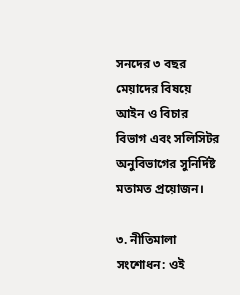সনদের ৩ বছর মেয়াদের বিষয়ে আইন ও বিচার বিভাগ এবং সলিসিটর অনুবিভাগের সুনির্দিষ্ট মতামত প্রয়োজন।

৩. নীতিমালা সংশোধন: ওই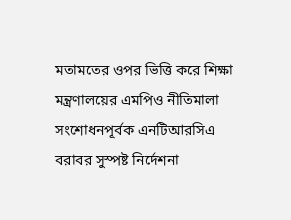মতামতের ওপর ভিত্তি করে শিক্ষা মন্ত্রণালয়ের এমপিও নীতিমালা সংশোধনপূর্বক এনটিআরসিএ বরাবর সুস্পষ্ট নির্দেশনা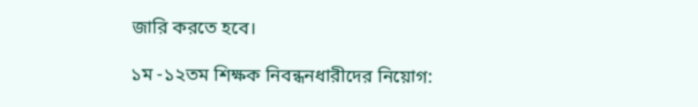জারি করতে হবে।

১ম -১২তম শিক্ষক নিবন্ধনধারীদের নিয়োগ: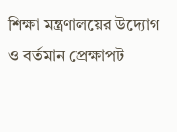শিক্ষা মন্ত্রণালয়ের উদ্যোগ ও বর্তমান প্রেক্ষাপট